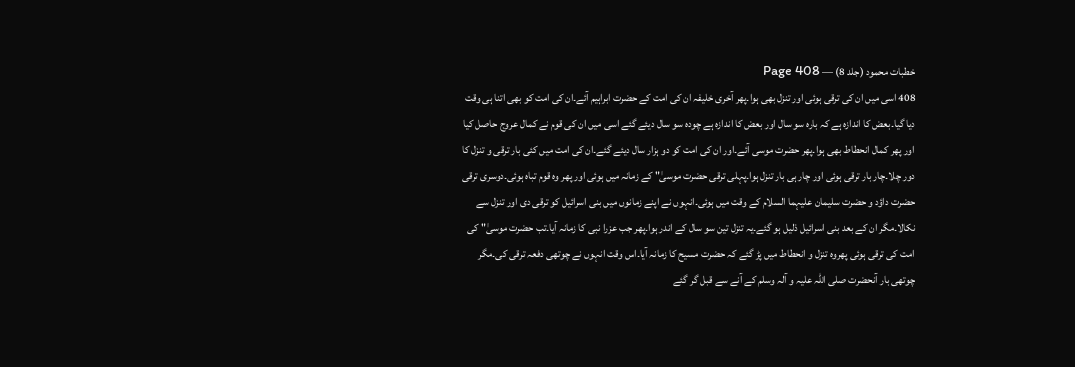خطبات محمود (جلد 8) — Page 408
408 اسی میں ان کی ترقی ہوئی اور تنزل بھی ہوا۔پھر آخری خلیفہ ان کی امت کے حضرت ابراہیم آئے۔ان کی امت کو بھی اتنا ہی وقت دیا گیا۔بعض کا اندازہ ہے کہ بارہ سو سال اور بعض کا اندازہ ہے چودہ سو سال دیئے گئے اسی میں ان کی قوم نے کمال عروج حاصل کیا اور پھر کمال انحطاط بھی ہوا۔پھر حضرت موسی آئے۔اور ان کی امت کو دو ہزار سال دیئے گئے۔ان کی امت میں کئی بار ترقی و تنزل کا دور چلا۔چار بار ترقی ہوئی اور چار ہی بار تنزل ہوا۔پہلی ترقی حضرت موسیٰ" کے زمانہ میں ہوئی اور پھر وہ قوم تباہ ہوئی۔دوسری ترقی حضرت داؤد و حضرت سلیمان علیہما السلام کے وقت میں ہوئی۔انہوں نے اپنے زمانوں میں بنی اسرائیل کو ترقی دی اور تنزل سے نکالا۔مگر ان کے بعد بنی اسرائیل ذلیل ہو گئے۔یہ تنزل تین سو سال کے اندر ہوا۔پھر جب عزرا نبی کا زمانہ آیا۔تب حضرت موسیٰ" کی امت کی ترقی ہوئی پھروہ تنزل و انحطاط میں پڑ گئے کہ حضرت مسیح کا زمانہ آیا۔اس وقت انہوں نے چوتھی دفعہ ترقی کی۔مگر چوتھی بار آنحضرت صلی اللہ علیہ و آلہ وسلم کے آنے سے قبل گر گئے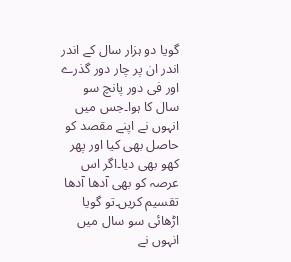گویا دو ہزار سال کے اندر اندر ان پر چار دور گذرے اور فی دور پانچ سو سال کا ہوا۔جس میں انہوں نے اپنے مقصد کو حاصل بھی کیا اور پھر کھو بھی دیا۔اگر اس عرصہ کو بھی آدھا آدھا تقسیم کریں۔تو گویا اڑھائی سو سال میں انہوں نے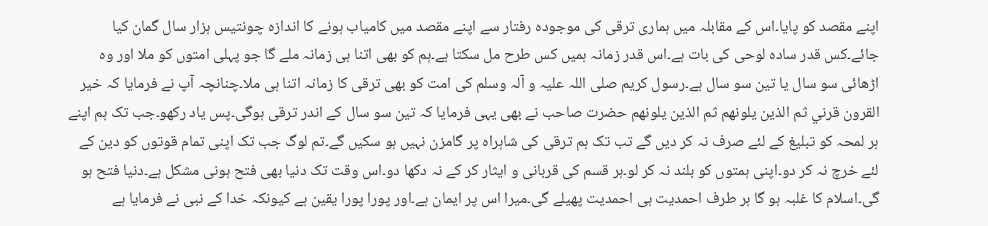اپنے مقصد کو پایا۔اس کے مقابلہ میں ہماری ترقی کی موجودہ رفتار سے اپنے مقصد میں کامیاب ہونے کا اندازہ چونتیس ہزار سال گمان کیا جائے۔کس قدر سادہ لوحی کی بات ہے۔اس قدر زمانہ ہمیں کس طرح مل سکتا ہے۔ہم کو بھی اتنا ہی زمانہ ملے گا جو پہلی امتوں کو ملا اور وہ اڑھائی سو سال یا تین سو سال ہے۔رسول کریم صلی اللہ علیہ و آلہ وسلم کی امت کو بھی ترقی کا زمانہ اتنا ہی ملا۔چنانچہ آپ نے فرمایا کہ خیر القرون قرني ثم الذين يلونهم ثم الذين یلونهم حضرت صاحب نے بھی یہی فرمایا کہ تین سو سال کے اندر ترقی ہوگی۔پس یاد رکھو۔جب تک ہم اپنے ہر لمحہ کو تبلیغ کے لئے صرف نہ کر دیں گے تب تک ہم ترقی کی شاہراہ پر گامزن نہیں ہو سکیں گے۔تم لوگ جب تک اپنی تمام قوتوں کو دین کے لئے خرچ نہ کر دو۔اپنی ہمتوں کو بلند نہ کر لو۔ہر قسم کی قربانی و ایثار کر کے نہ دکھا دو۔اس وقت تک دنیا بھی فتح ہونی مشکل ہے۔دنیا فتح ہو گی۔اسلام کا غلبہ ہو گا ہر طرف احمدیت ہی احمدیت پھیلے گی۔میرا اس پر ایمان ہے۔اور پورا پورا یقین ہے کیونکہ خدا کے نبی نے فرمایا ہے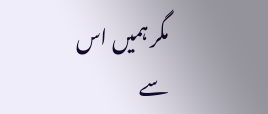مگر ہمیں اس سے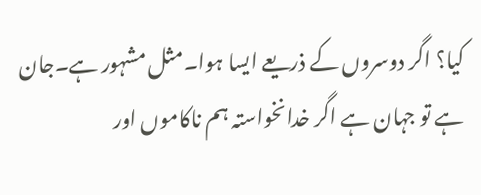کیا؟ اگر دوسروں کے ذریعے ایسا ہوا۔مثل مشہور ہے۔جان ہے تو جہان ہے اگر خدانخواستہ ہم ناکاموں اور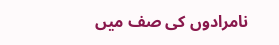نامرادوں کی صف میں